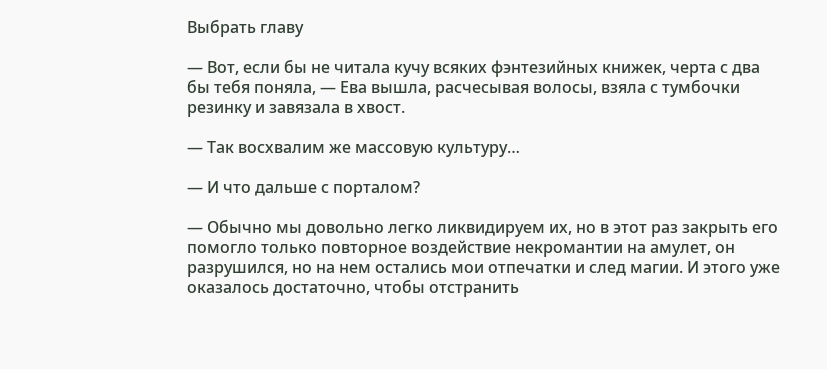Выбрать главу

— Вот, если бы не читала кучу всяких фэнтезийных книжек, черта с два бы тебя поняла, — Ева вышла, расчесывая волосы, взяла с тумбочки резинку и завязала в хвост.

— Так восхвалим же массовую культуру…

— И что дальше с порталом?

— Обычно мы довольно легко ликвидируем их, но в этот раз закрыть его помогло только повторное воздействие некромантии на амулет, он разрушился, но на нем остались мои отпечатки и след магии. И этого уже оказалось достаточно, чтобы отстранить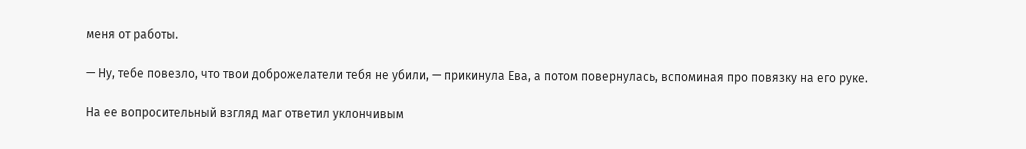меня от работы.

— Ну, тебе повезло, что твои доброжелатели тебя не убили, — прикинула Ева, а потом повернулась, вспоминая про повязку на его руке.

На ее вопросительный взгляд маг ответил уклончивым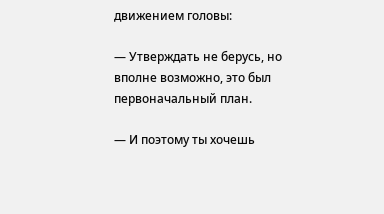движением головы:

— Утверждать не берусь, но вполне возможно, это был первоначальный план.

— И поэтому ты хочешь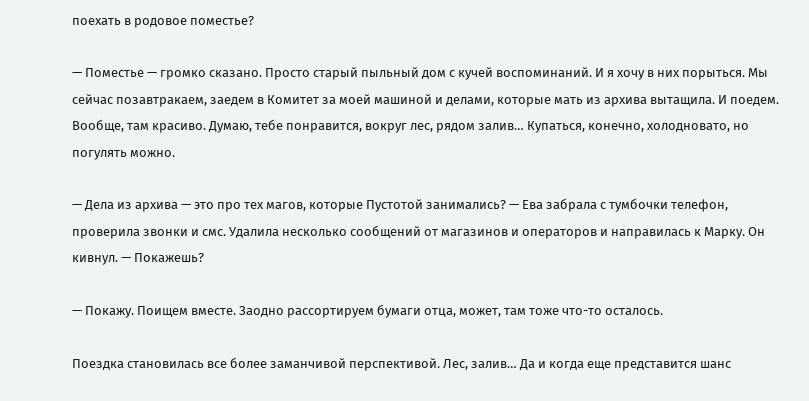поехать в родовое поместье?

— Поместье — громко сказано. Просто старый пыльный дом с кучей воспоминаний. И я хочу в них порыться. Мы сейчас позавтракаем, заедем в Комитет за моей машиной и делами, которые мать из архива вытащила. И поедем. Вообще, там красиво. Думаю, тебе понравится, вокруг лес, рядом залив… Купаться, конечно, холодновато, но погулять можно.

— Дела из архива — это про тех магов, которые Пустотой занимались? — Ева забрала с тумбочки телефон, проверила звонки и смс. Удалила несколько сообщений от магазинов и операторов и направилась к Марку. Он кивнул. — Покажешь?

— Покажу. Поищем вместе. Заодно рассортируем бумаги отца, может, там тоже что-то осталось.

Поездка становилась все более заманчивой перспективой. Лес, залив… Да и когда еще представится шанс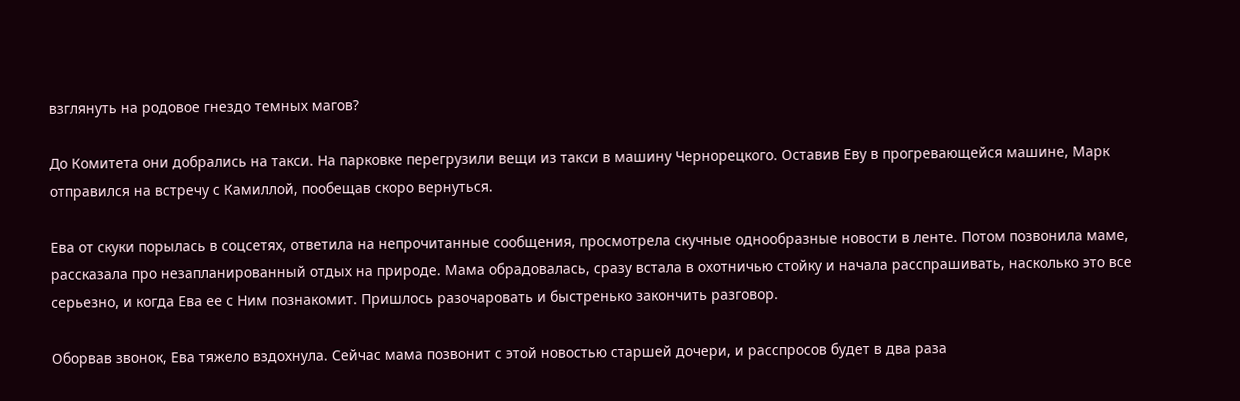взглянуть на родовое гнездо темных магов?

До Комитета они добрались на такси. На парковке перегрузили вещи из такси в машину Чернорецкого. Оставив Еву в прогревающейся машине, Марк отправился на встречу с Камиллой, пообещав скоро вернуться.

Ева от скуки порылась в соцсетях, ответила на непрочитанные сообщения, просмотрела скучные однообразные новости в ленте. Потом позвонила маме, рассказала про незапланированный отдых на природе. Мама обрадовалась, сразу встала в охотничью стойку и начала расспрашивать, насколько это все серьезно, и когда Ева ее с Ним познакомит. Пришлось разочаровать и быстренько закончить разговор.

Оборвав звонок, Ева тяжело вздохнула. Сейчас мама позвонит с этой новостью старшей дочери, и расспросов будет в два раза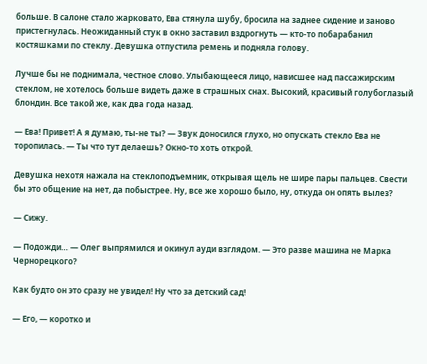больше. В салоне стало жарковато, Ева стянула шубу, бросила на заднее сидение и заново пристегнулась. Неожиданный стук в окно заставил вздрогнуть — кто-то побарабанил костяшками по стеклу. Девушка отпустила ремень и подняла голову.

Лучше бы не поднимала, честное слово. Улыбающееся лицо, нависшее над пассажирским стеклом, не хотелось больше видеть даже в страшных снах. Высокий, красивый голубоглазый блондин. Все такой же, как два года назад.

— Ева! Привет! А я думаю, ты-не ты? — Звук доносился глухо, но опускать стекло Ева не торопилась. — Ты что тут делаешь? Окно-то хоть открой.

Девушка нехотя нажала на стеклоподъемник, открывая щель не шире пары пальцев. Свести бы это общение на нет, да побыстрее. Ну, все же хорошо было, ну, откуда он опять вылез?

— Сижу.

— Подожди… — Олег выпрямился и окинул ауди взглядом. — Это разве машина не Марка Чернорецкого?

Как будто он это сразу не увидел! Ну что за детский сад!

— Его, — коротко и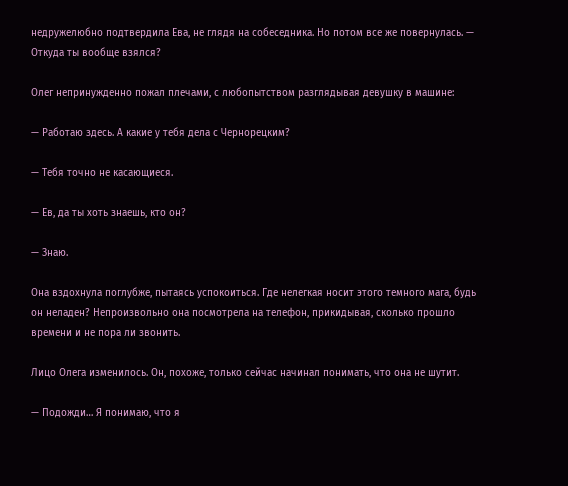недружелюбно подтвердила Ева, не глядя на собеседника. Но потом все же повернулась. — Откуда ты вообще взялся?

Олег непринужденно пожал плечами, с любопытством разглядывая девушку в машине:

— Работаю здесь. А какие у тебя дела с Чернорецким?

— Тебя точно не касающиеся.

— Ев, да ты хоть знаешь, кто он?

— Знаю.

Она вздохнула поглубже, пытаясь успокоиться. Где нелегкая носит этого темного мага, будь он неладен? Непроизвольно она посмотрела на телефон, прикидывая, сколько прошло времени и не пора ли звонить.

Лицо Олега изменилось. Он, похоже, только сейчас начинал понимать, что она не шутит.

— Подожди… Я понимаю, что я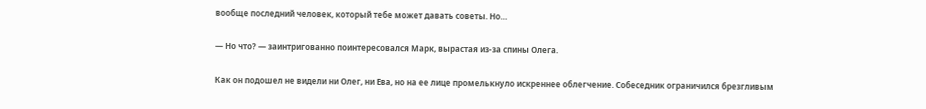вообще последний человек, который тебе может давать советы. Но…

— Но что? — заинтригованно поинтересовался Марк, вырастая из-за спины Олега.

Как он подошел не видели ни Олег, ни Ева, но на ее лице промелькнуло искреннее облегчение. Собеседник ограничился брезгливым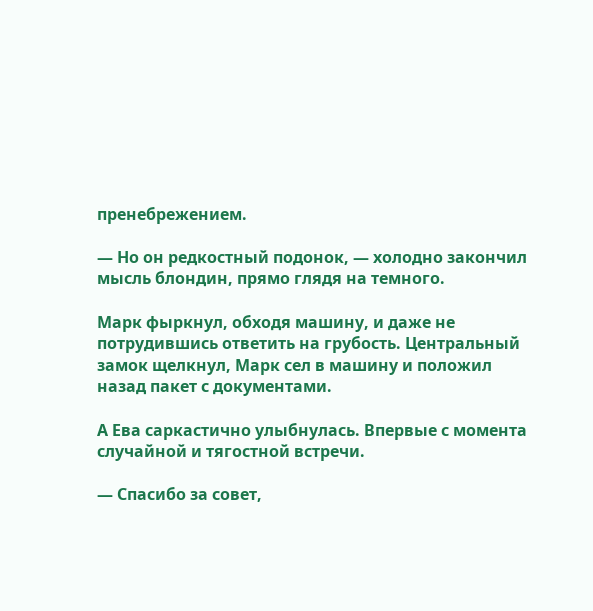пренебрежением.

— Но он редкостный подонок, — холодно закончил мысль блондин, прямо глядя на темного.

Марк фыркнул, обходя машину, и даже не потрудившись ответить на грубость. Центральный замок щелкнул, Марк сел в машину и положил назад пакет с документами.

А Ева саркастично улыбнулась. Впервые с момента случайной и тягостной встречи.

— Спасибо за совет,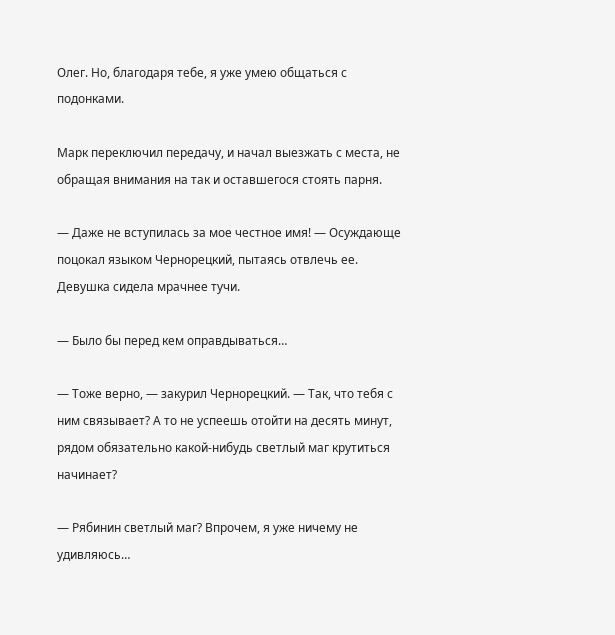Олег. Но, благодаря тебе, я уже умею общаться с подонками.

Марк переключил передачу, и начал выезжать с места, не обращая внимания на так и оставшегося стоять парня.

— Даже не вступилась за мое честное имя! — Осуждающе поцокал языком Чернорецкий, пытаясь отвлечь ее. Девушка сидела мрачнее тучи.

— Было бы перед кем оправдываться…

— Тоже верно, — закурил Чернорецкий. — Так, что тебя с ним связывает? А то не успеешь отойти на десять минут, рядом обязательно какой-нибудь светлый маг крутиться начинает?

— Рябинин светлый маг? Впрочем, я уже ничему не удивляюсь…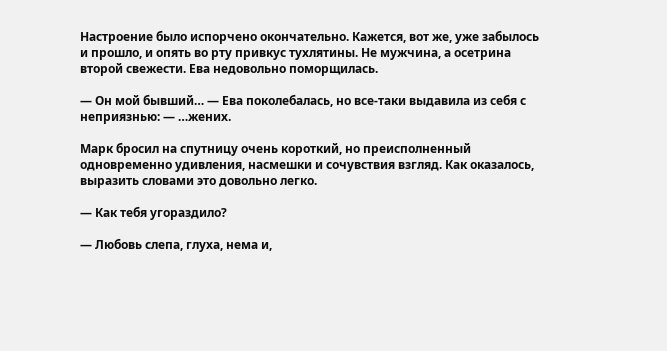Настроение было испорчено окончательно. Кажется, вот же, уже забылось и прошло, и опять во рту привкус тухлятины. Не мужчина, а осетрина второй свежести. Ева недовольно поморщилась.

— Он мой бывший… — Ева поколебалась, но все-таки выдавила из себя с неприязнью: — …жених.

Марк бросил на спутницу очень короткий, но преисполненный одновременно удивления, насмешки и сочувствия взгляд. Как оказалось, выразить словами это довольно легко.

— Как тебя угораздило?

— Любовь слепа, глуха, нема и,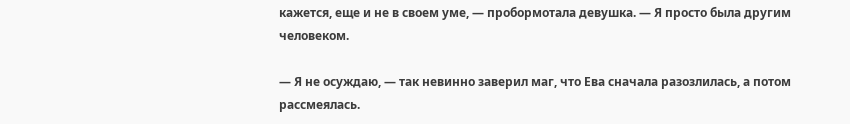кажется, еще и не в своем уме, — пробормотала девушка. — Я просто была другим человеком.

— Я не осуждаю, — так невинно заверил маг, что Ева сначала разозлилась, а потом рассмеялась.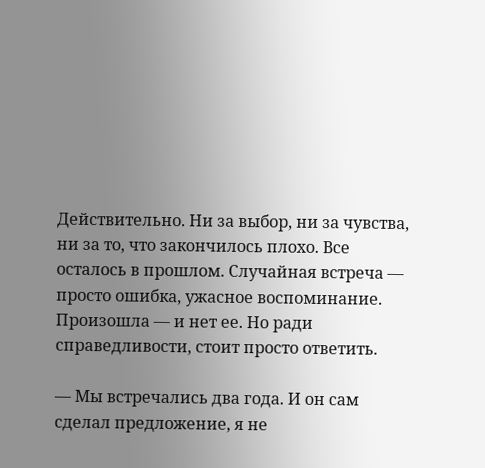Действительно. Ни за выбор, ни за чувства, ни за то, что закончилось плохо. Все осталось в прошлом. Случайная встреча — просто ошибка, ужасное воспоминание. Произошла — и нет ее. Но ради справедливости, стоит просто ответить.

— Мы встречались два года. И он сам сделал предложение, я не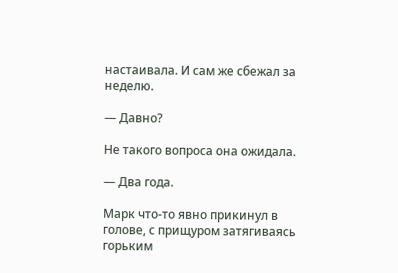настаивала. И сам же сбежал за неделю.

— Давно?

Не такого вопроса она ожидала.

— Два года.

Марк что-то явно прикинул в голове, с прищуром затягиваясь горьким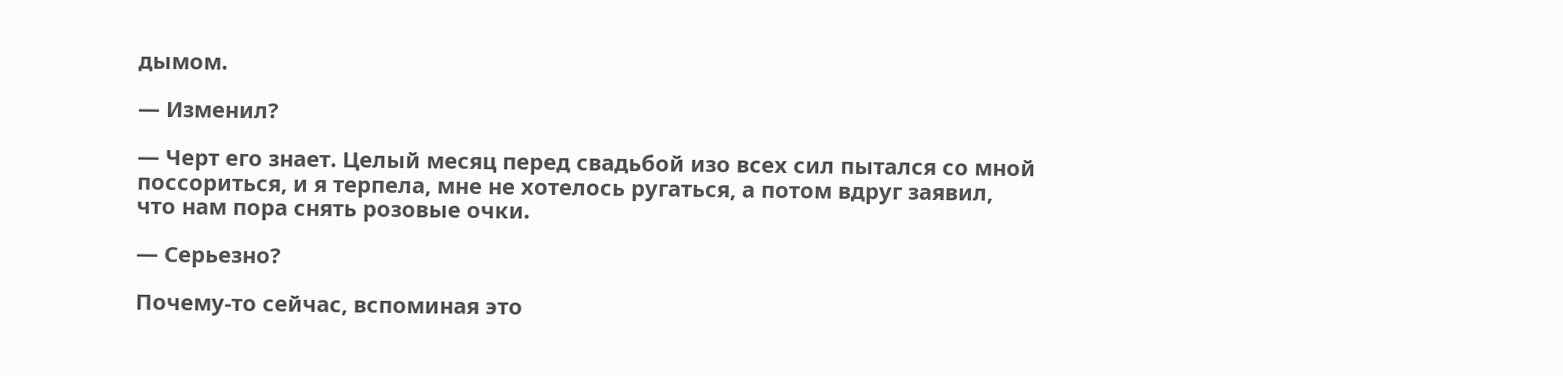дымом.

— Изменил?

— Черт его знает. Целый месяц перед свадьбой изо всех сил пытался со мной поссориться, и я терпела, мне не хотелось ругаться, а потом вдруг заявил, что нам пора снять розовые очки.

— Серьезно?

Почему-то сейчас, вспоминая это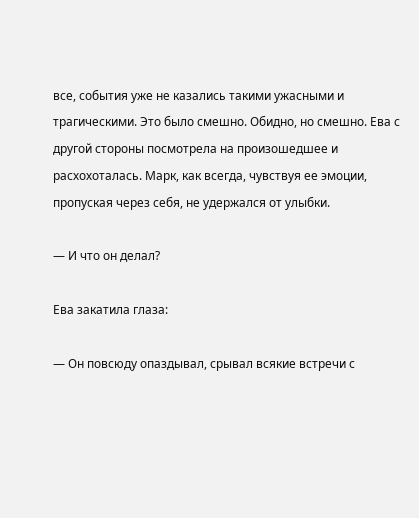все, события уже не казались такими ужасными и трагическими. Это было смешно. Обидно, но смешно. Ева с другой стороны посмотрела на произошедшее и расхохоталась. Марк, как всегда, чувствуя ее эмоции, пропуская через себя, не удержался от улыбки.

— И что он делал?

Ева закатила глаза:

— Он повсюду опаздывал, срывал всякие встречи с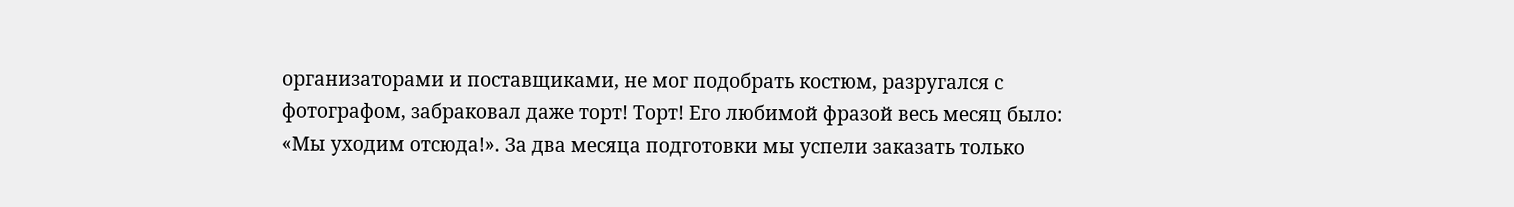организаторами и поставщиками, не мог подобрать костюм, разругался с фотографом, забраковал даже торт! Торт! Его любимой фразой весь месяц было: «Мы уходим отсюда!». За два месяца подготовки мы успели заказать только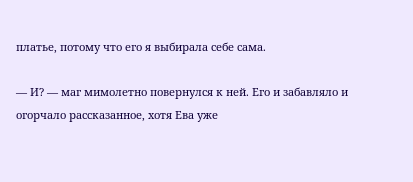платье, потому что его я выбирала себе сама.

— И? — маг мимолетно повернулся к ней. Его и забавляло и огорчало рассказанное, хотя Ева уже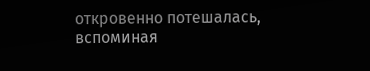откровенно потешалась, вспоминая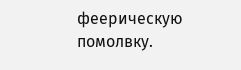феерическую помолвку.